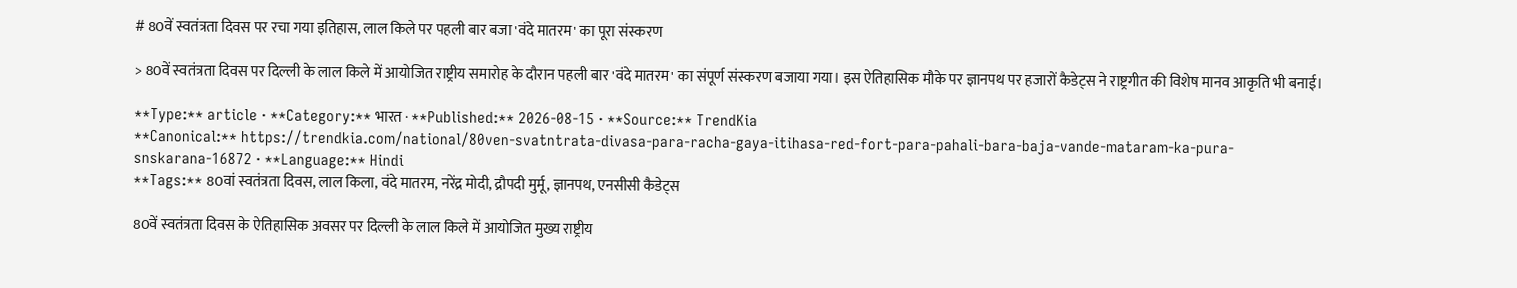# 80वें स्वतंत्रता दिवस पर रचा गया इतिहास, लाल किले पर पहली बार बजा 'वंदे मातरम' का पूरा संस्करण

> 80वें स्वतंत्रता दिवस पर दिल्ली के लाल किले में आयोजित राष्ट्रीय समारोह के दौरान पहली बार 'वंदे मातरम' का संपूर्ण संस्करण बजाया गया। इस ऐतिहासिक मौके पर ज्ञानपथ पर हजारों कैडेट्स ने राष्ट्रगीत की विशेष मानव आकृति भी बनाई।

**Type:** article · **Category:** भारत · **Published:** 2026-08-15 · **Source:** TrendKia
**Canonical:** https://trendkia.com/national/80ven-svatntrata-divasa-para-racha-gaya-itihasa-red-fort-para-pahali-bara-baja-vande-mataram-ka-pura-snskarana-16872 · **Language:** Hindi
**Tags:** 80वां स्वतंत्रता दिवस, लाल किला, वंदे मातरम, नरेंद्र मोदी, द्रौपदी मुर्मू, ज्ञानपथ, एनसीसी कैडेट्स

80वें स्वतंत्रता दिवस के ऐतिहासिक अवसर पर दिल्ली के लाल किले में आयोजित मुख्य राष्ट्रीय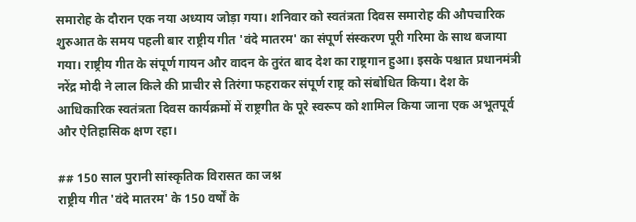समारोह के दौरान एक नया अध्याय जोड़ा गया। शनिवार को स्वतंत्रता दिवस समारोह की औपचारिक शुरुआत के समय पहली बार राष्ट्रीय गीत 'वंदे मातरम' का संपूर्ण संस्करण पूरी गरिमा के साथ बजाया गया। राष्ट्रीय गीत के संपूर्ण गायन और वादन के तुरंत बाद देश का राष्ट्रगान हुआ। इसके पश्चात प्रधानमंत्री नरेंद्र मोदी ने लाल किले की प्राचीर से तिरंगा फहराकर संपूर्ण राष्ट्र को संबोधित किया। देश के आधिकारिक स्वतंत्रता दिवस कार्यक्रमों में राष्ट्रगीत के पूरे स्वरूप को शामिल किया जाना एक अभूतपूर्व और ऐतिहासिक क्षण रहा।

## 150 साल पुरानी सांस्कृतिक विरासत का जश्न
राष्ट्रीय गीत 'वंदे मातरम' के 150 वर्षों के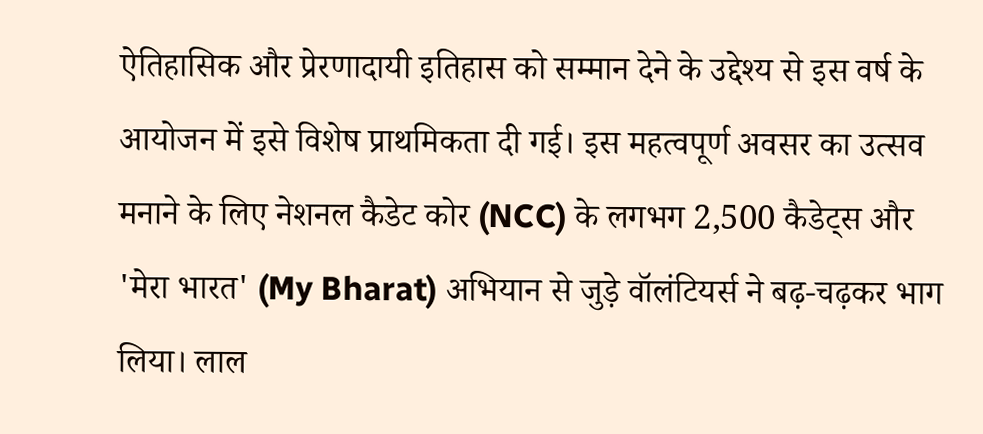ऐतिहासिक और प्रेरणादायी इतिहास को सम्मान देने के उद्देश्य से इस वर्ष के आयोजन में इसे विशेष प्राथमिकता दी गई। इस महत्वपूर्ण अवसर का उत्सव मनाने के लिए नेशनल कैडेट कोर (NCC) के लगभग 2,500 कैडेट्स और 'मेरा भारत' (My Bharat) अभियान से जुड़े वॉलंटियर्स ने बढ़-चढ़कर भाग लिया। लाल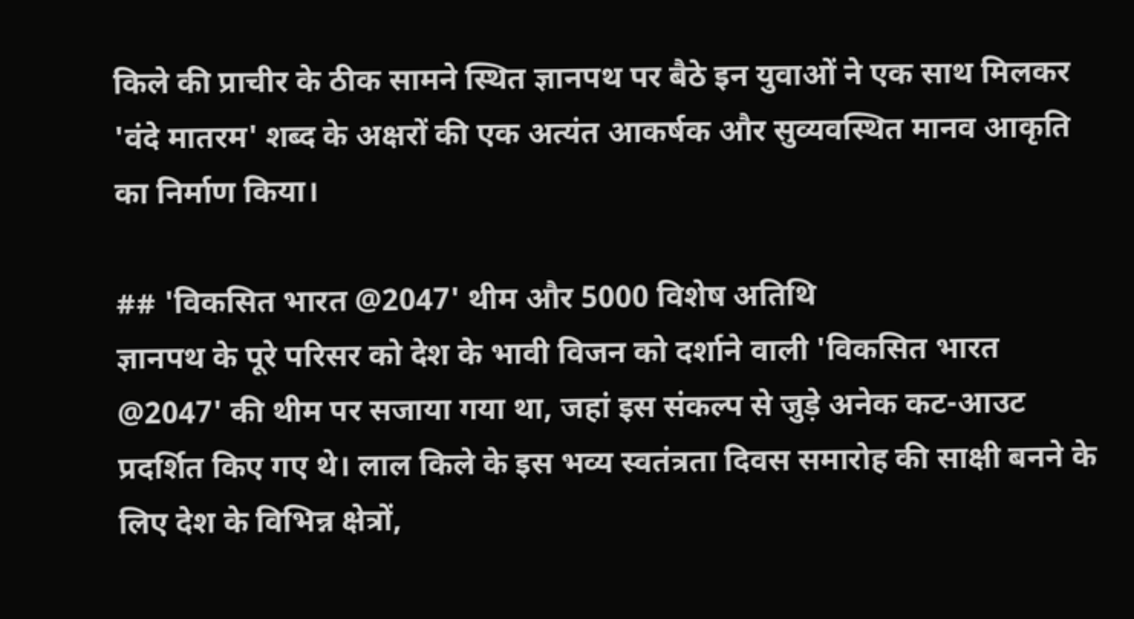किले की प्राचीर के ठीक सामने स्थित ज्ञानपथ पर बैठे इन युवाओं ने एक साथ मिलकर 'वंदे मातरम' शब्द के अक्षरों की एक अत्यंत आकर्षक और सुव्यवस्थित मानव आकृति का निर्माण किया।

## 'विकसित भारत @2047' थीम और 5000 विशेष अतिथि
ज्ञानपथ के पूरे परिसर को देश के भावी विजन को दर्शाने वाली 'विकसित भारत @2047' की थीम पर सजाया गया था, जहां इस संकल्प से जुड़े अनेक कट-आउट प्रदर्शित किए गए थे। लाल किले के इस भव्य स्वतंत्रता दिवस समारोह की साक्षी बनने के लिए देश के विभिन्न क्षेत्रों,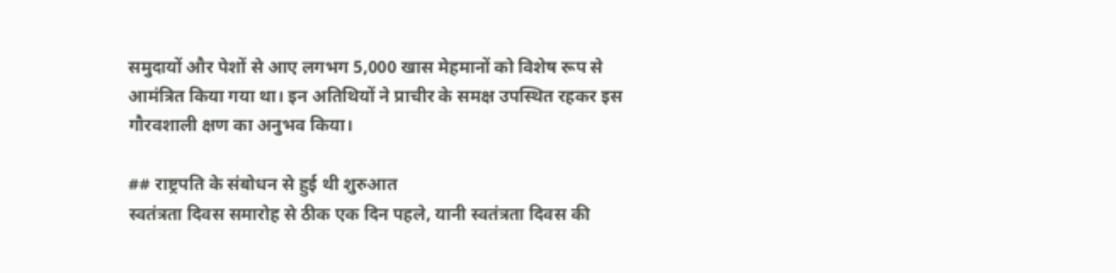समुदायों और पेशों से आए लगभग 5,000 खास मेहमानों को विशेष रूप से आमंत्रित किया गया था। इन अतिथियों ने प्राचीर के समक्ष उपस्थित रहकर इस गौरवशाली क्षण का अनुभव किया।

## राष्ट्रपति के संबोधन से हुई थी शुरुआत
स्वतंत्रता दिवस समारोह से ठीक एक दिन पहले, यानी स्वतंत्रता दिवस की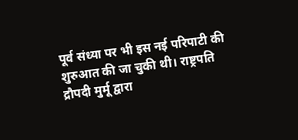पूर्व संध्या पर भी इस नई परिपाटी की शुरुआत की जा चुकी थी। राष्ट्रपति द्रौपदी मुर्मू द्वारा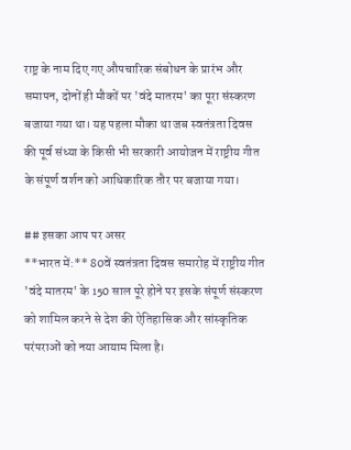राष्ट्र के नाम दिए गए औपचारिक संबोधन के प्रारंभ और समापन, दोनों ही मौकों पर 'वंदे मातरम' का पूरा संस्करण बजाया गया था। यह पहला मौका था जब स्वतंत्रता दिवस की पूर्व संध्या के किसी भी सरकारी आयोजन में राष्ट्रीय गीत के संपूर्ण वर्शन को आधिकारिक तौर पर बजाया गया।

## इसका आप पर असर
**भारत में:** 80वें स्वतंत्रता दिवस समारोह में राष्ट्रीय गीत 'वंदे मातरम' के 150 साल पूरे होने पर इसके संपूर्ण संस्करण को शामिल करने से देश की ऐतिहासिक और सांस्कृतिक परंपराओं को नया आयाम मिला है।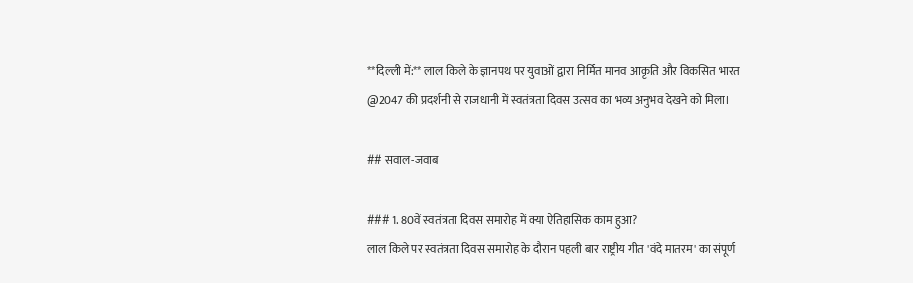**दिल्ली में:** लाल किले के ज्ञानपथ पर युवाओं द्वारा निर्मित मानव आकृति और विकसित भारत @2047 की प्रदर्शनी से राजधानी में स्वतंत्रता दिवस उत्सव का भव्य अनुभव देखने को मिला।

## सवाल-जवाब

### 1. 80वें स्वतंत्रता दिवस समारोह में क्या ऐतिहासिक काम हुआ?
लाल किले पर स्वतंत्रता दिवस समारोह के दौरान पहली बार राष्ट्रीय गीत 'वंदे मातरम' का संपूर्ण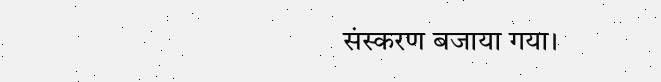संस्करण बजाया गया।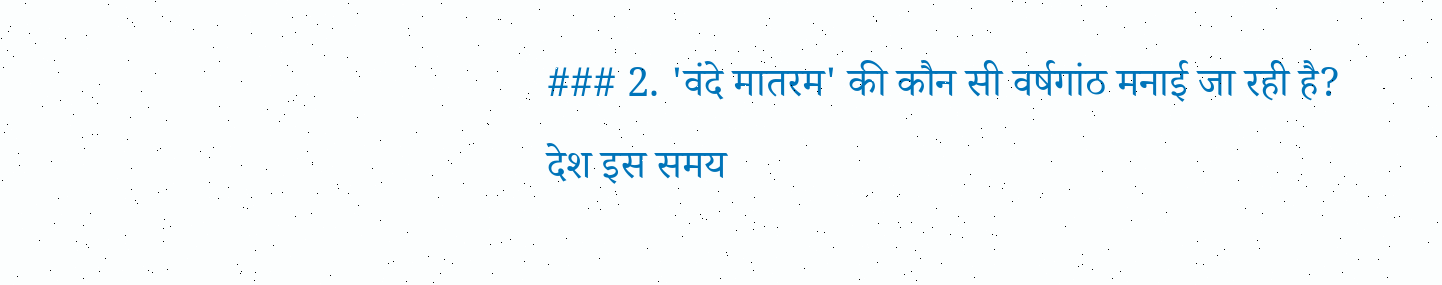### 2. 'वंदे मातरम' की कौन सी वर्षगांठ मनाई जा रही है?
देश इस समय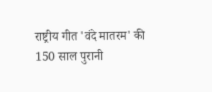राष्ट्रीय गीत 'वंदे मातरम' की 150 साल पुरानी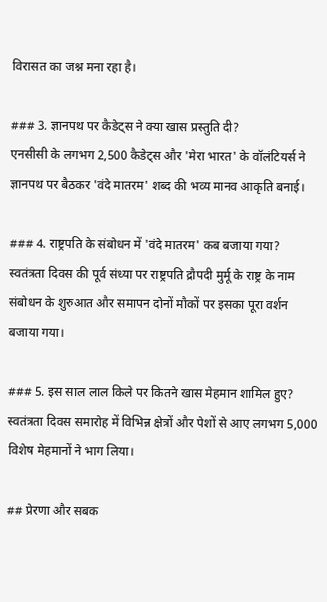विरासत का जश्न मना रहा है।

### 3. ज्ञानपथ पर कैडेट्स ने क्या खास प्रस्तुति दी?
एनसीसी के लगभग 2,500 कैडेट्स और 'मेरा भारत' के वॉलंटियर्स ने ज्ञानपथ पर बैठकर 'वंदे मातरम' शब्द की भव्य मानव आकृति बनाई।

### 4. राष्ट्रपति के संबोधन में 'वंदे मातरम' कब बजाया गया?
स्वतंत्रता दिवस की पूर्व संध्या पर राष्ट्रपति द्रौपदी मुर्मू के राष्ट्र के नाम संबोधन के शुरुआत और समापन दोनों मौकों पर इसका पूरा वर्शन बजाया गया।

### 5. इस साल लाल किले पर कितने खास मेहमान शामिल हुए?
स्वतंत्रता दिवस समारोह में विभिन्न क्षेत्रों और पेशों से आए लगभग 5,000 विशेष मेहमानों ने भाग लिया।

## प्रेरणा और सबक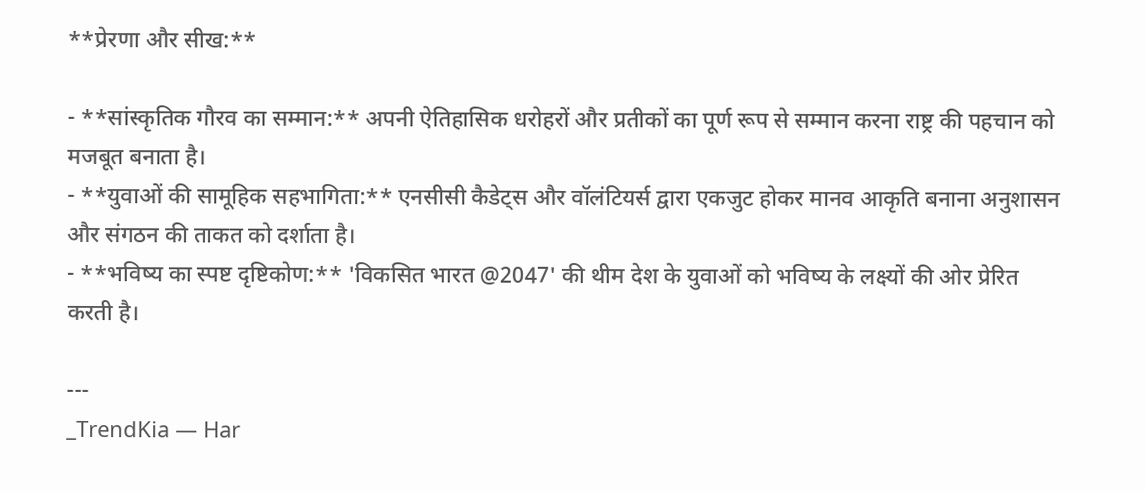**प्रेरणा और सीख:**

- **सांस्कृतिक गौरव का सम्मान:** अपनी ऐतिहासिक धरोहरों और प्रतीकों का पूर्ण रूप से सम्मान करना राष्ट्र की पहचान को मजबूत बनाता है।
- **युवाओं की सामूहिक सहभागिता:** एनसीसी कैडेट्स और वॉलंटियर्स द्वारा एकजुट होकर मानव आकृति बनाना अनुशासन और संगठन की ताकत को दर्शाता है।
- **भविष्य का स्पष्ट दृष्टिकोण:** 'विकसित भारत @2047' की थीम देश के युवाओं को भविष्य के लक्ष्यों की ओर प्रेरित करती है।

---
_TrendKia — Har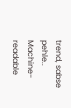trend, sabse pehle.. Machine-readable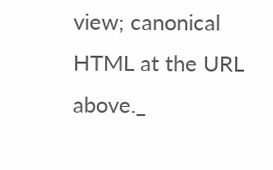view; canonical HTML at the URL above._